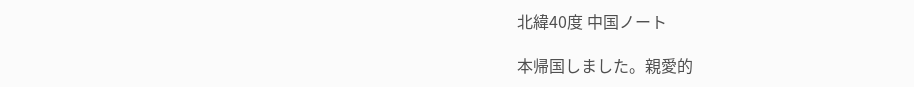北緯40度 中国ノート

本帰国しました。親愛的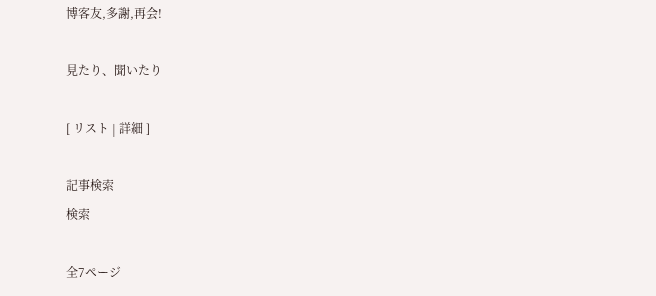博客友,多謝,再会!

見たり、聞いたり

[ リスト | 詳細 ]

記事検索
検索

全7ページ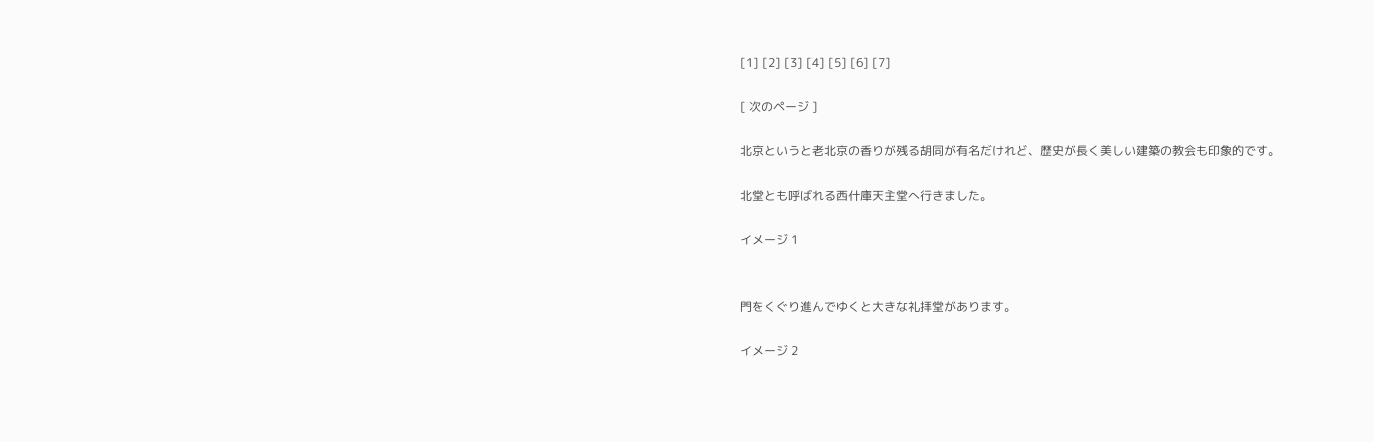[1] [2] [3] [4] [5] [6] [7]

[ 次のページ ]

北京というと老北京の香りが残る胡同が有名だけれど、歴史が長く美しい建築の教会も印象的です。

北堂とも呼ばれる西什庫天主堂へ行きました。

イメージ 1


門をくぐり進んでゆくと大きな礼拝堂があります。

イメージ 2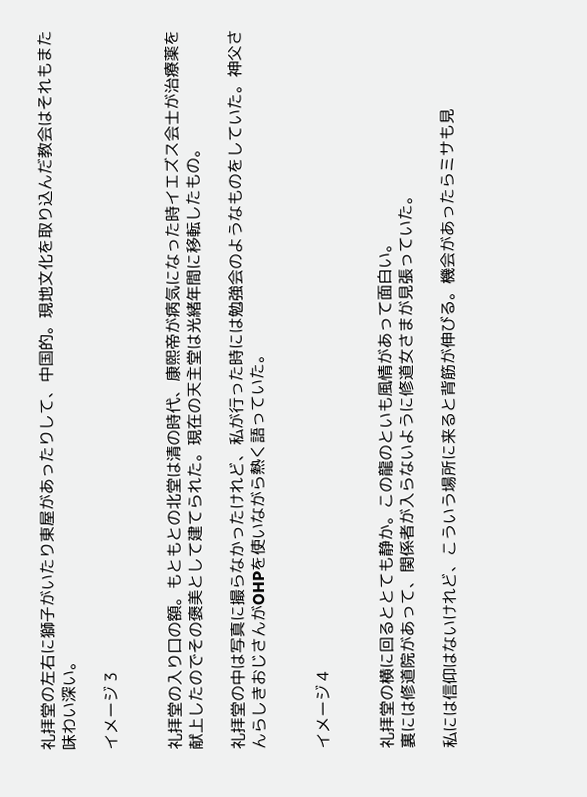礼拝堂の左右に獅子がいたり東屋があったりして、中国的。現地文化を取り込んだ教会はそれもまた味わい深い。

イメージ 3


礼拝堂の入り口の額。もともとの北堂は清の時代、康煕帝が病気になった時イエズス会士が治療薬を献上したのでその褒美として建てられた。現在の天主堂は光緒年間に移転したもの。

礼拝堂の中は写真に撮らなかったけれど、私が行った時には勉強会のようなものをしていた。神父さんらしきおじさんがOHPを使いながら熱く語っていた。


イメージ 4


礼拝堂の横に回るととても静か。この龍のといも風情があって面白い。
裏には修道院があって、関係者が入らないように修道女さまが見張っていた。

私には信仰はないけれど、こういう場所に来ると背筋が伸びる。機会があったらミサも見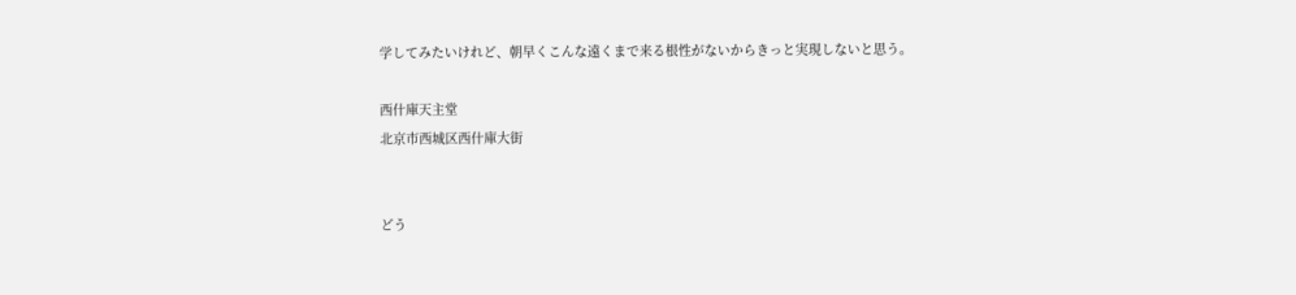学してみたいけれど、朝早くこんな遠くまで来る根性がないからきっと実現しないと思う。

西什庫天主堂
北京市西城区西什庫大街


どう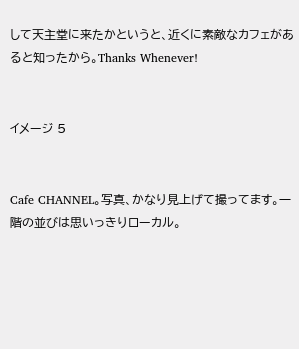して天主堂に来たかというと、近くに素敵なカフェがあると知ったから。Thanks Whenever!


イメージ 5


Cafe CHANNEL。写真、かなり見上げて撮ってます。一階の並びは思いっきりローカル。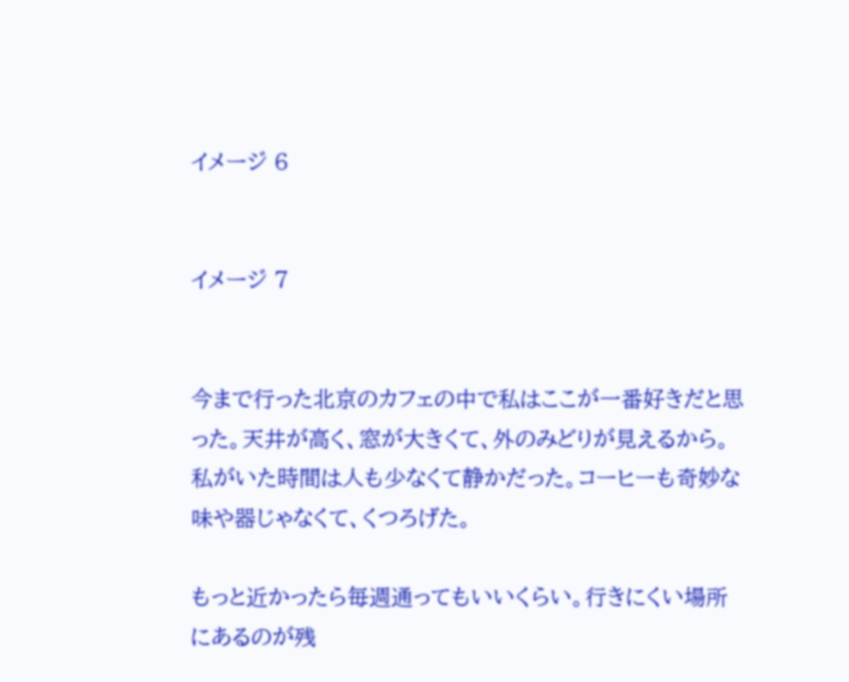イメージ 6


イメージ 7


今まで行った北京のカフェの中で私はここが一番好きだと思った。天井が高く、窓が大きくて、外のみどりが見えるから。私がいた時間は人も少なくて静かだった。コーヒーも奇妙な味や器じゃなくて、くつろげた。

もっと近かったら毎週通ってもいいくらい。行きにくい場所にあるのが残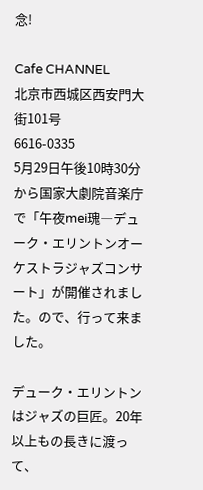念!

Cafe CHANNEL
北京市西城区西安門大街101号
6616-0335
5月29日午後10時30分から国家大劇院音楽庁で「午夜mei瑰―デューク・エリントンオーケストラジャズコンサート」が開催されました。ので、行って来ました。

デューク・エリントンはジャズの巨匠。20年以上もの長きに渡って、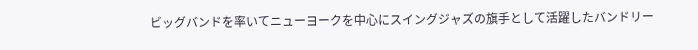ビッグバンドを率いてニューヨークを中心にスイングジャズの旗手として活躍したバンドリー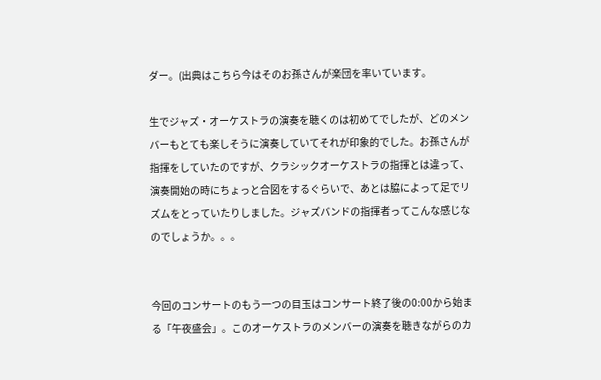ダー。(出典はこちら今はそのお孫さんが楽団を率いています。

生でジャズ・オーケストラの演奏を聴くのは初めてでしたが、どのメンバーもとても楽しそうに演奏していてそれが印象的でした。お孫さんが指揮をしていたのですが、クラシックオーケストラの指揮とは違って、演奏開始の時にちょっと合図をするぐらいで、あとは脇によって足でリズムをとっていたりしました。ジャズバンドの指揮者ってこんな感じなのでしょうか。。。


今回のコンサートのもう一つの目玉はコンサート終了後の0:00から始まる「午夜盛会」。このオーケストラのメンバーの演奏を聴きながらのカ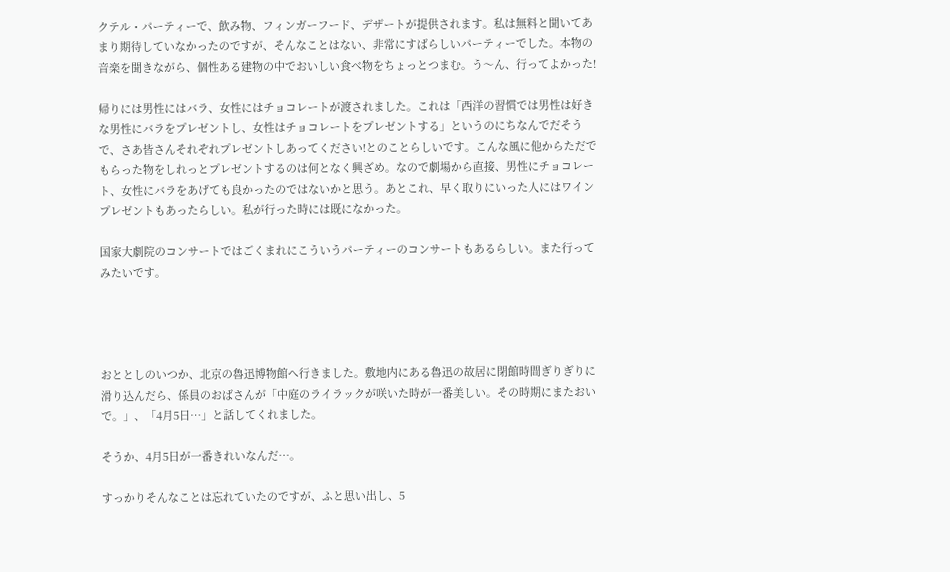クテル・パーティーで、飲み物、フィンガーフード、デザートが提供されます。私は無料と聞いてあまり期待していなかったのですが、そんなことはない、非常にすばらしいパーティーでした。本物の音楽を聞きながら、個性ある建物の中でおいしい食べ物をちょっとつまむ。う〜ん、行ってよかった!

帰りには男性にはバラ、女性にはチョコレートが渡されました。これは「西洋の習慣では男性は好きな男性にバラをプレゼントし、女性はチョコレートをプレゼントする」というのにちなんでだそうで、さあ皆さんそれぞれプレゼントしあってください!とのことらしいです。こんな風に他からただでもらった物をしれっとプレゼントするのは何となく興ざめ。なので劇場から直接、男性にチョコレート、女性にバラをあげても良かったのではないかと思う。あとこれ、早く取りにいった人にはワインプレゼントもあったらしい。私が行った時には既になかった。

国家大劇院のコンサートではごくまれにこういうパーティーのコンサートもあるらしい。また行ってみたいです。




おととしのいつか、北京の魯迅博物館へ行きました。敷地内にある魯迅の故居に閉館時間ぎりぎりに滑り込んだら、係員のおばさんが「中庭のライラックが咲いた時が一番美しい。その時期にまたおいで。」、「4月5日…」と話してくれました。

そうか、4月5日が一番きれいなんだ…。

すっかりそんなことは忘れていたのですが、ふと思い出し、5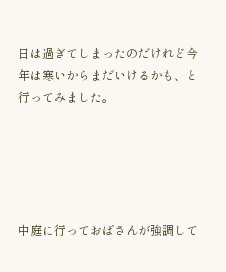日は過ぎてしまったのだけれど今年は寒いからまだいけるかも、と行ってみました。





中庭に行っておばさんが強調して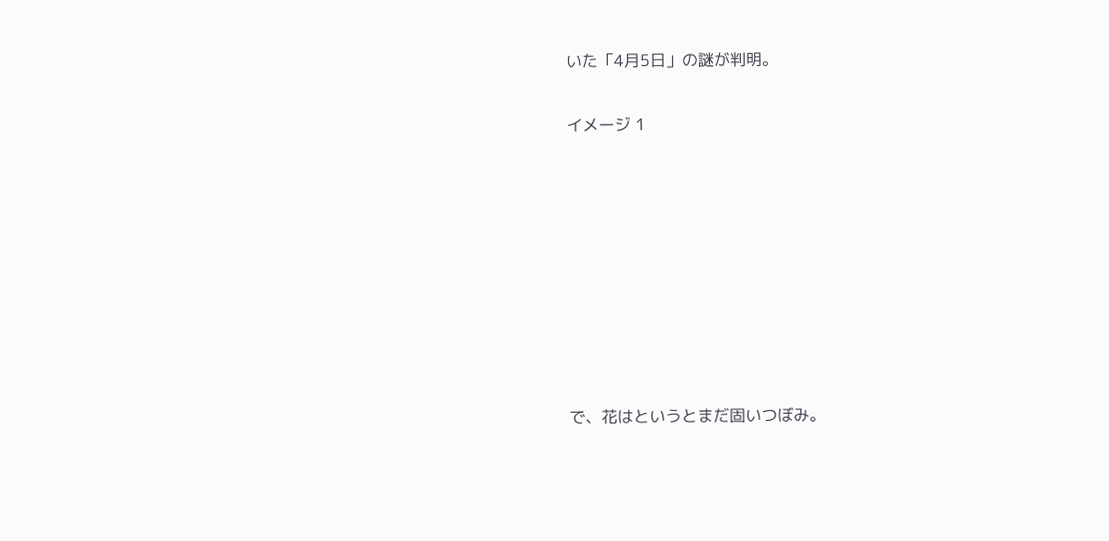いた「4月5日」の謎が判明。

イメージ 1








で、花はというとまだ固いつぼみ。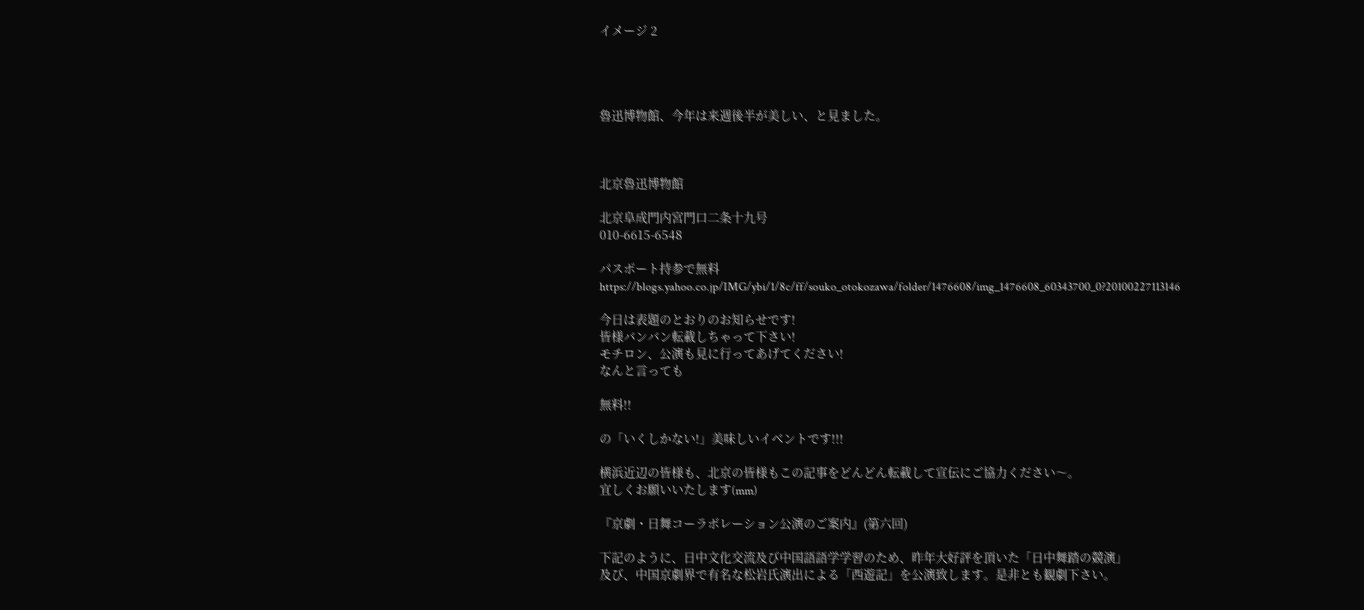イメージ 2




魯迅博物館、今年は来週後半が美しい、と見ました。



北京魯迅博物館

北京阜成門内宮門口二条十九号
010-6615-6548

パスポート持参で無料
https://blogs.yahoo.co.jp/IMG/ybi/1/8c/ff/souko_otokozawa/folder/1476608/img_1476608_60343700_0?20100227113146

今日は表題のとおりのお知らせです!
皆様バンバン転載しちゃって下さい!
モチロン、公演も見に行ってあげてください!
なんと言っても

無料!!

の「いくしかない!」美味しいイベントです!!!

横浜近辺の皆様も、北京の皆様もこの記事をどんどん転載して宣伝にご協力ください〜。
宜しくお願いいたします(mm)

『京劇・日舞コーラボレーション公演のご案内』(第六回)

下記のように、日中文化交流及び中国語語学学習のため、昨年大好評を頂いた「日中舞踏の競演」
及び、中国京劇界で有名な松岩氏演出による「西遊記」を公演致します。是非とも観劇下さい。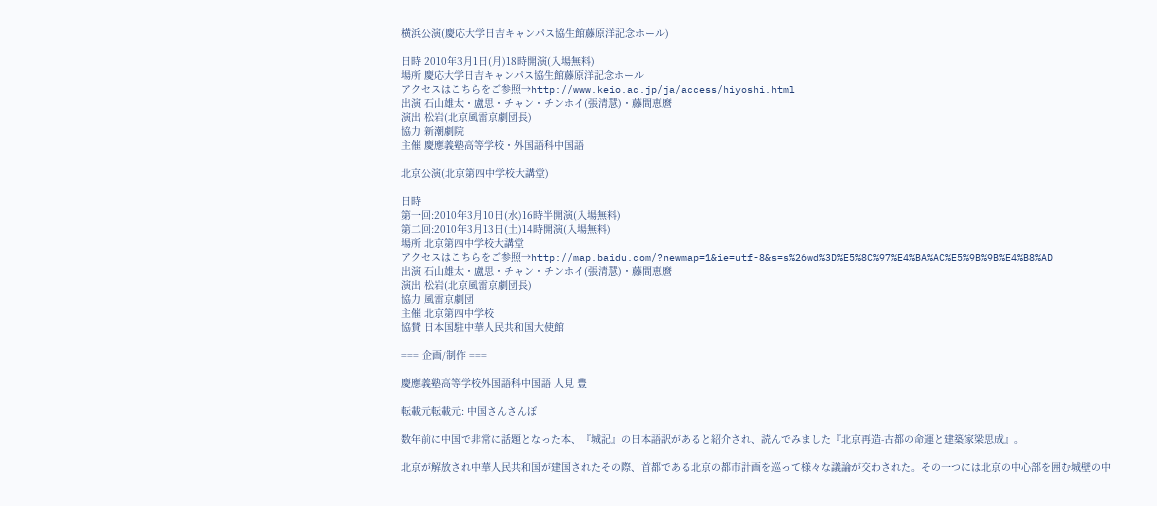横浜公演(慶応大学日吉キャンパス協生館藤原洋記念ホール)

日時 2010年3月1日(月)18時開演(入場無料)
場所 慶応大学日吉キャンパス協生館藤原洋記念ホール
アクセスはこちらをご参照→http://www.keio.ac.jp/ja/access/hiyoshi.html
出演 石山雄太・盧思・チャン・チンホイ(張清慧)・藤間恵麿
演出 松岩(北京風雷京劇団長)
協力 新潮劇院
主催 慶應義塾高等学校・外国語科中国語

北京公演(北京第四中学校大講堂)

日時
第一回:2010年3月10日(水)16時半開演(入場無料)
第二回:2010年3月13日(土)14時開演(入場無料)
場所 北京第四中学校大講堂
アクセスはこちらをご参照→http://map.baidu.com/?newmap=1&ie=utf-8&s=s%26wd%3D%E5%8C%97%E4%BA%AC%E5%9B%9B%E4%B8%AD
出演 石山雄太・盧思・チャン・チンホイ(張清慧)・藤間恵麿
演出 松岩(北京風雷京劇団長)
協力 風雷京劇団
主催 北京第四中学校
協賛 日本国駐中華人民共和国大使館

=== 企画/制作 ===

慶應義塾高等学校外国語科中国語 人見 豊

転載元転載元: 中国さんさんぽ

数年前に中国で非常に話題となった本、『城記』の日本語訳があると紹介され、読んでみました『北京再造-古都の命運と建築家梁思成』。

北京が解放され中華人民共和国が建国されたその際、首都である北京の都市計画を巡って様々な議論が交わされた。その一つには北京の中心部を囲む城壁の中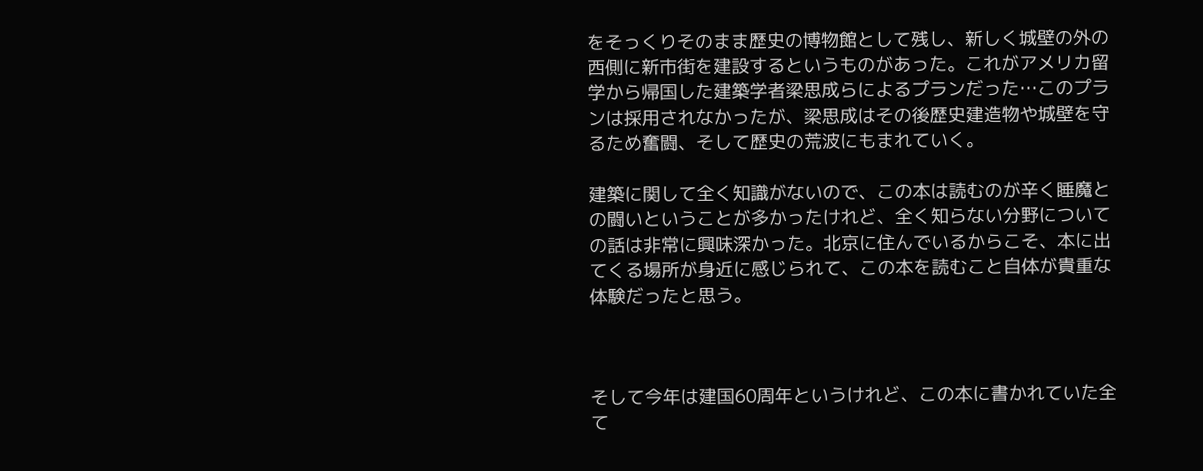をそっくりそのまま歴史の博物館として残し、新しく城壁の外の西側に新市街を建設するというものがあった。これがアメリカ留学から帰国した建築学者梁思成らによるプランだった…このプランは採用されなかったが、梁思成はその後歴史建造物や城壁を守るため奮闘、そして歴史の荒波にもまれていく。

建築に関して全く知識がないので、この本は読むのが辛く睡魔との闘いということが多かったけれど、全く知らない分野についての話は非常に興味深かった。北京に住んでいるからこそ、本に出てくる場所が身近に感じられて、この本を読むこと自体が貴重な体験だったと思う。



そして今年は建国60周年というけれど、この本に書かれていた全て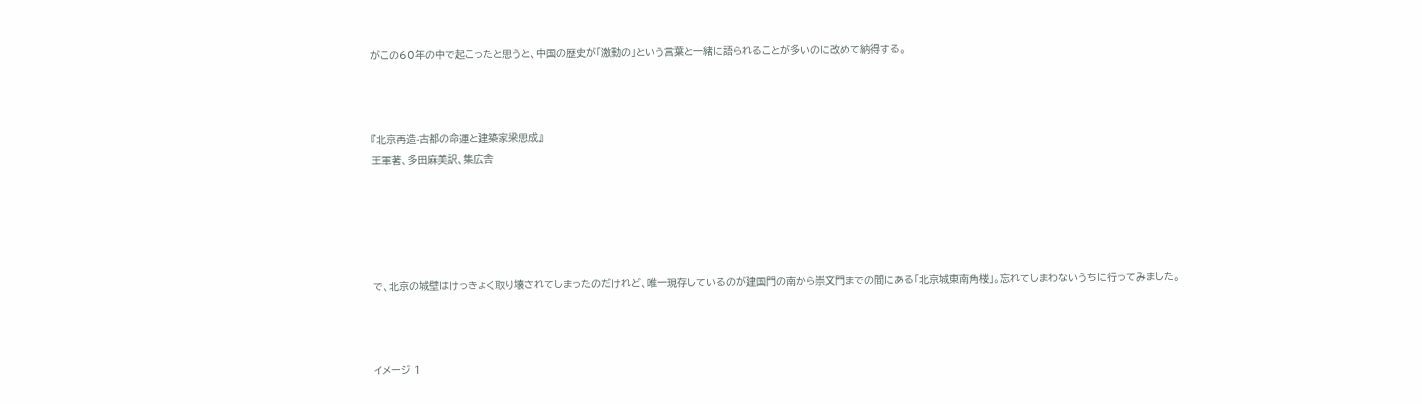がこの60年の中で起こったと思うと、中国の歴史が「激動の」という言葉と一緒に語られることが多いのに改めて納得する。



『北京再造-古都の命運と建築家梁思成』
王軍著、多田麻美訳、集広舎





で、北京の城壁はけっきょく取り壊されてしまったのだけれど、唯一現存しているのが建国門の南から崇文門までの間にある「北京城東南角楼」。忘れてしまわないうちに行ってみました。



イメージ 1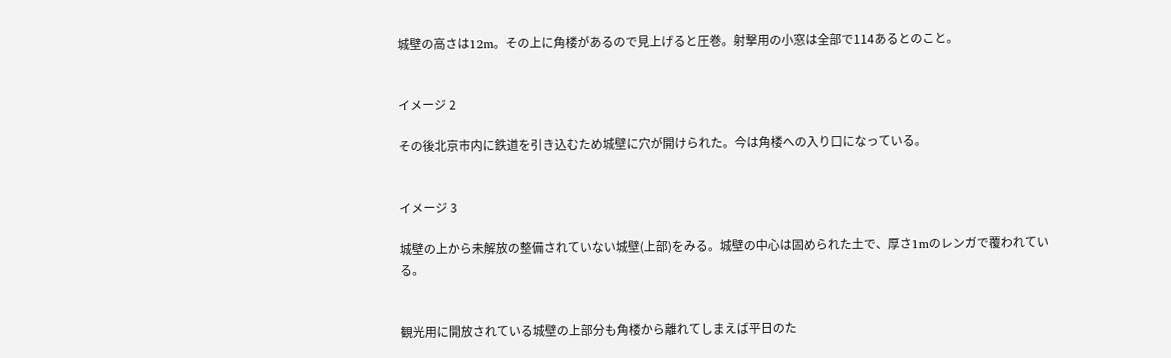城壁の高さは12m。その上に角楼があるので見上げると圧巻。射撃用の小窓は全部で114あるとのこと。


イメージ 2

その後北京市内に鉄道を引き込むため城壁に穴が開けられた。今は角楼への入り口になっている。


イメージ 3

城壁の上から未解放の整備されていない城壁(上部)をみる。城壁の中心は固められた土で、厚さ1mのレンガで覆われている。


観光用に開放されている城壁の上部分も角楼から離れてしまえば平日のた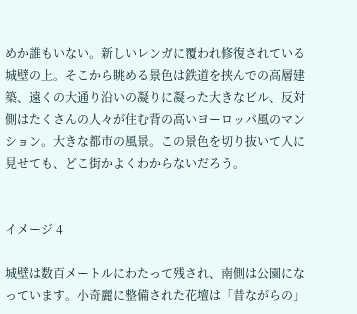めか誰もいない。新しいレンガに覆われ修復されている城壁の上。そこから眺める景色は鉄道を挟んでの高層建築、遠くの大通り沿いの凝りに凝った大きなビル、反対側はたくさんの人々が住む背の高いヨーロッパ風のマンション。大きな都市の風景。この景色を切り抜いて人に見せても、どこ街かよくわからないだろう。


イメージ 4

城壁は数百メートルにわたって残され、南側は公園になっています。小奇麗に整備された花壇は「昔ながらの」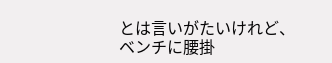とは言いがたいけれど、ベンチに腰掛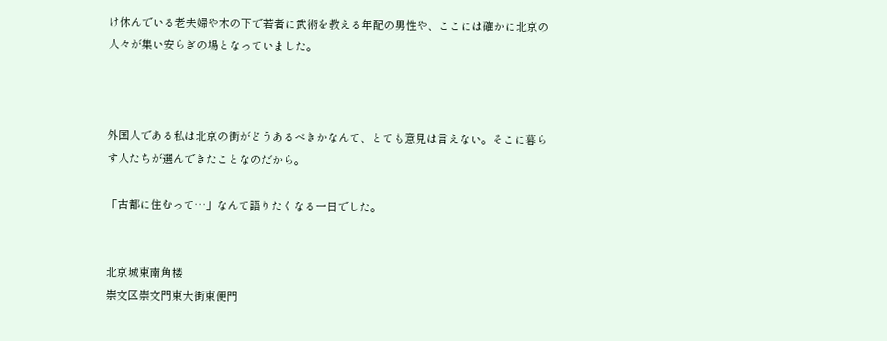け休んでいる老夫婦や木の下で若者に武術を教える年配の男性や、ここには確かに北京の人々が集い安らぎの場となっていました。



外国人である私は北京の街がどうあるべきかなんて、とても意見は言えない。そこに暮らす人たちが選んできたことなのだから。

「古都に住むって…」なんて語りたくなる一日でした。


北京城東南角楼
崇文区崇文門東大街東便門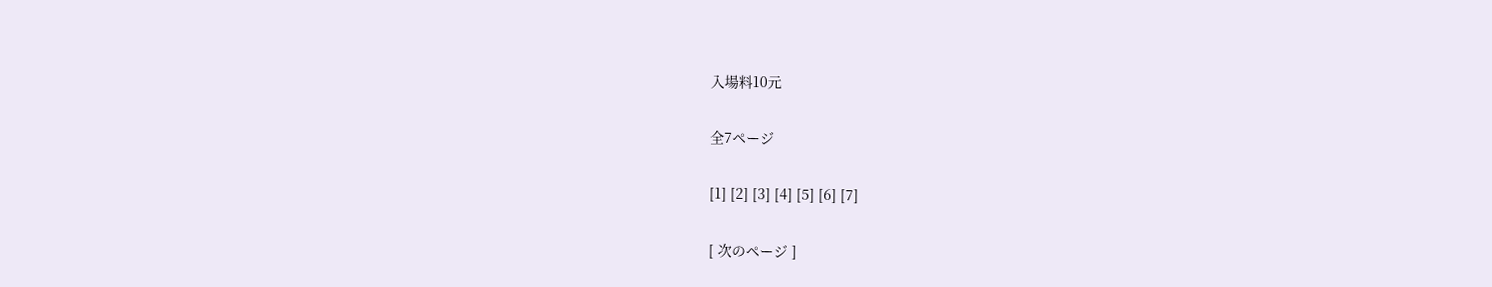入場料10元

全7ページ

[1] [2] [3] [4] [5] [6] [7]

[ 次のページ ]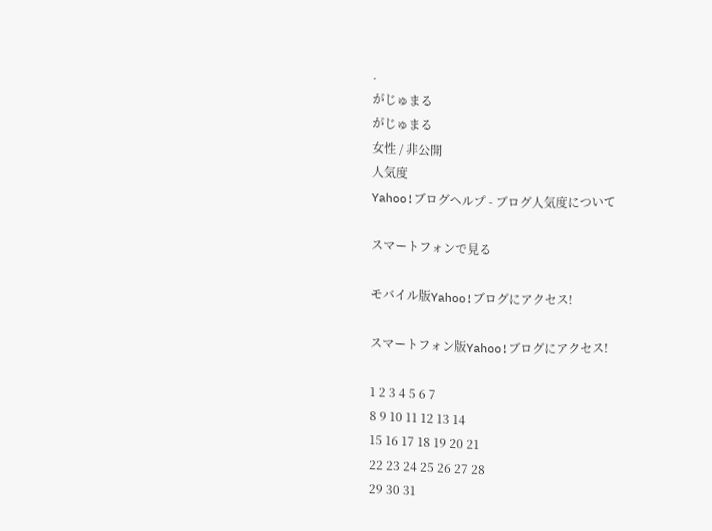.
がじゅまる
がじゅまる
女性 / 非公開
人気度
Yahoo!ブログヘルプ - ブログ人気度について

スマートフォンで見る

モバイル版Yahoo!ブログにアクセス!

スマートフォン版Yahoo!ブログにアクセス!

1 2 3 4 5 6 7
8 9 10 11 12 13 14
15 16 17 18 19 20 21
22 23 24 25 26 27 28
29 30 31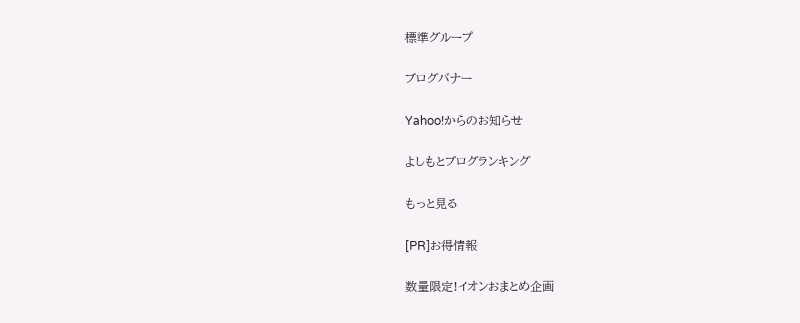標準グループ

ブログバナー

Yahoo!からのお知らせ

よしもとブログランキング

もっと見る

[PR]お得情報

数量限定!イオンおまとめ企画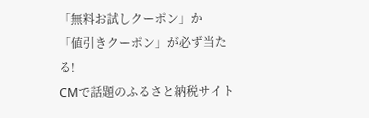「無料お試しクーポン」か
「値引きクーポン」が必ず当たる!
CMで話題のふるさと納税サイト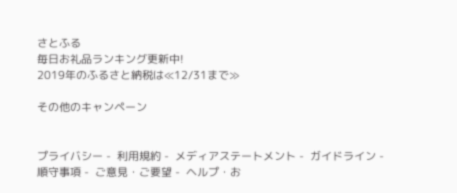さとふる
毎日お礼品ランキング更新中!
2019年のふるさと納税は≪12/31まで≫

その他のキャンペーン


プライバシー -  利用規約 -  メディアステートメント -  ガイドライン -  順守事項 -  ご意見・ご要望 -  ヘルプ・お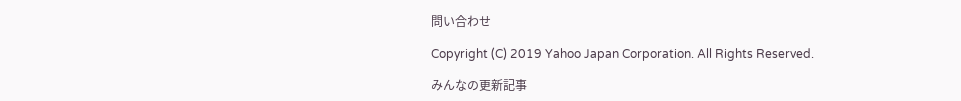問い合わせ

Copyright (C) 2019 Yahoo Japan Corporation. All Rights Reserved.

みんなの更新記事